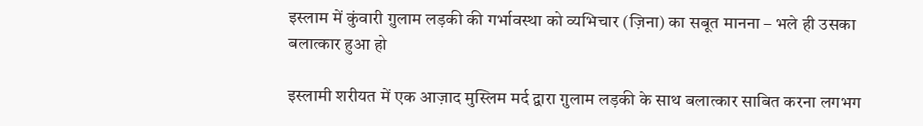इस्लाम में कुंवारी ग़ुलाम लड़की की गर्भावस्था को व्यभिचार (ज़िना) का सबूत मानना – भले ही उसका बलात्कार हुआ हो

इस्लामी शरीयत में एक आज़ाद मुस्लिम मर्द द्वारा ग़ुलाम लड़की के साथ बलात्कार साबित करना लगभग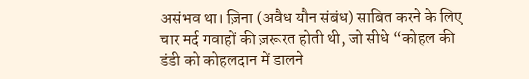असंभव था। ज़िना (अवैध यौन संबंध) साबित करने के लिए चार मर्द गवाहों की ज़रूरत होती थी, जो सीधे “कोहल की डंडी को कोहलदान में डालने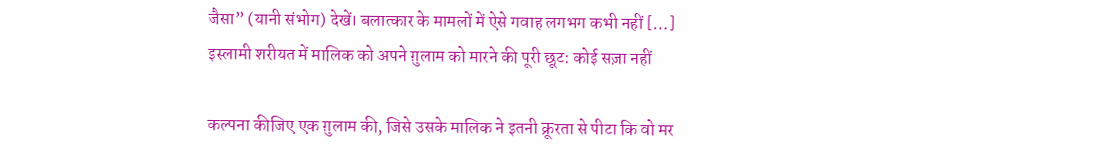जैसा” (यानी संभोग) देखें। बलात्कार के मामलों में ऐसे गवाह लगभग कभी नहीं […]
इस्लामी शरीयत में मालिक को अपने ग़ुलाम को मारने की पूरी छूट: कोई सज़ा नहीं

कल्पना कीजिए एक ग़ुलाम की, जिसे उसके मालिक ने इतनी क्रूरता से पीटा कि वो मर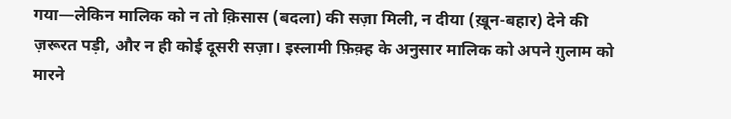गया—लेकिन मालिक को न तो क़िसास (बदला) की सज़ा मिली, न दीया (ख़ून-बहार) देने की ज़रूरत पड़ी, और न ही कोई दूसरी सज़ा। इस्लामी फ़िक़्ह के अनुसार मालिक को अपने ग़ुलाम को मारने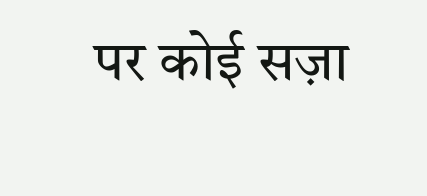पर कोई सज़ा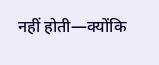नहीं होती—क्योंकि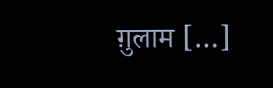ग़ुलाम […]